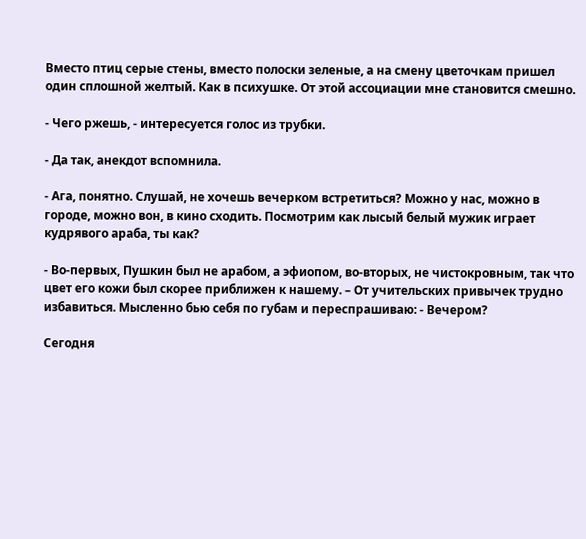Вместо птиц серые стены, вместо полоски зеленые, а на смену цветочкам пришел один сплошной желтый. Как в психушке. От этой ассоциации мне становится смешно.

- Чего ржешь, - интересуется голос из трубки.

- Да так, анекдот вспомнила.

- Ага, понятно. Слушай, не хочешь вечерком встретиться? Можно у нас, можно в городе, можно вон, в кино сходить. Посмотрим как лысый белый мужик играет кудрявого араба, ты как?

- Во-первых, Пушкин был не арабом, а эфиопом, во-вторых, не чистокровным, так что цвет его кожи был скорее приближен к нашему. – От учительских привычек трудно избавиться. Мысленно бью себя по губам и переспрашиваю: - Вечером?

Сегодня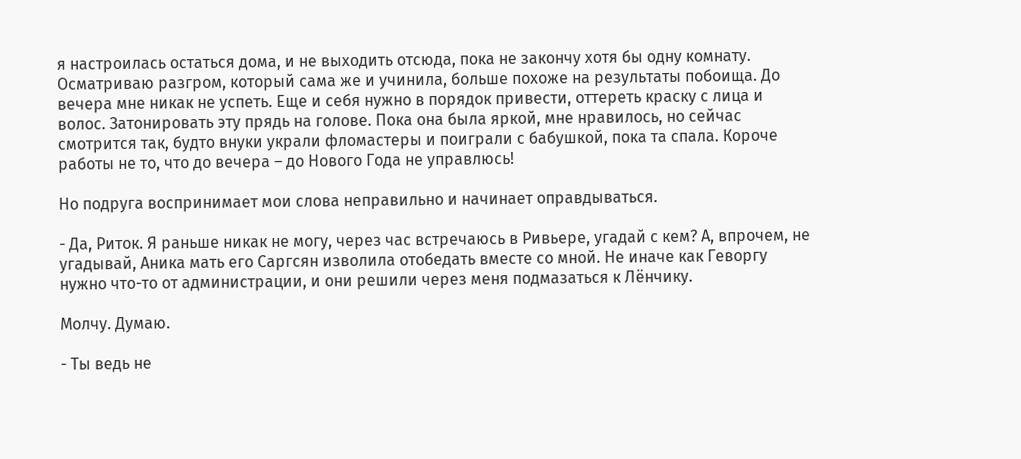я настроилась остаться дома, и не выходить отсюда, пока не закончу хотя бы одну комнату. Осматриваю разгром, который сама же и учинила, больше похоже на результаты побоища. До вечера мне никак не успеть. Еще и себя нужно в порядок привести, оттереть краску с лица и волос. Затонировать эту прядь на голове. Пока она была яркой, мне нравилось, но сейчас смотрится так, будто внуки украли фломастеры и поиграли с бабушкой, пока та спала. Короче работы не то, что до вечера – до Нового Года не управлюсь!

Но подруга воспринимает мои слова неправильно и начинает оправдываться.

- Да, Риток. Я раньше никак не могу, через час встречаюсь в Ривьере, угадай с кем? А, впрочем, не угадывай, Аника мать его Саргсян изволила отобедать вместе со мной. Не иначе как Геворгу нужно что-то от администрации, и они решили через меня подмазаться к Лёнчику.

Молчу. Думаю.

- Ты ведь не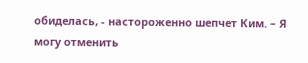обиделась, - настороженно шепчет Ким. – Я могу отменить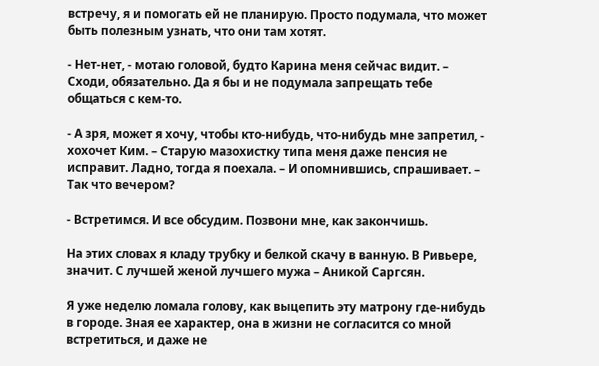встречу, я и помогать ей не планирую. Просто подумала, что может быть полезным узнать, что они там хотят.

- Нет-нет, - мотаю головой, будто Карина меня сейчас видит. – Сходи, обязательно. Да я бы и не подумала запрещать тебе общаться с кем-то.

- А зря, может я хочу, чтобы кто-нибудь, что-нибудь мне запретил, - хохочет Ким. – Старую мазохистку типа меня даже пенсия не исправит. Ладно, тогда я поехала. – И опомнившись, спрашивает. – Так что вечером?

- Встретимся. И все обсудим. Позвони мне, как закончишь.

На этих словах я кладу трубку и белкой скачу в ванную. В Ривьере, значит. С лучшей женой лучшего мужа – Аникой Саргсян.

Я уже неделю ломала голову, как выцепить эту матрону где-нибудь в городе. Зная ее характер, она в жизни не согласится со мной встретиться, и даже не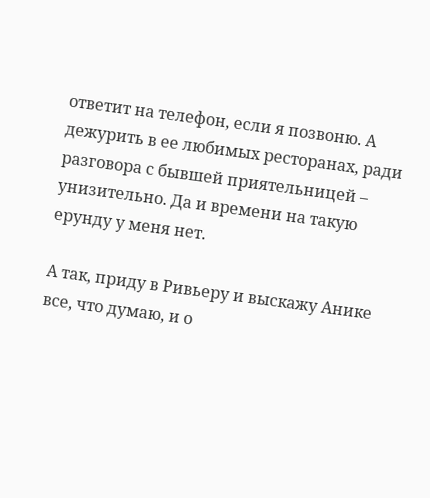ответит на телефон, если я позвоню. А дежурить в ее любимых ресторанах, ради разговора с бывшей приятельницей – унизительно. Да и времени на такую ерунду у меня нет.

А так, приду в Ривьеру и выскажу Анике все, что думаю, и о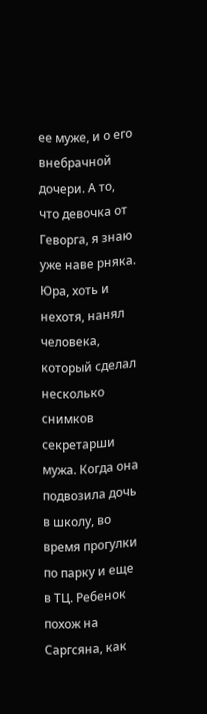ее муже, и о его внебрачной дочери. А то, что девочка от Геворга, я знаю уже наве рняка. Юра, хоть и нехотя, нанял человека, который сделал несколько снимков секретарши мужа. Когда она подвозила дочь в школу, во время прогулки по парку и еще в ТЦ. Ребенок похож на Саргсяна, как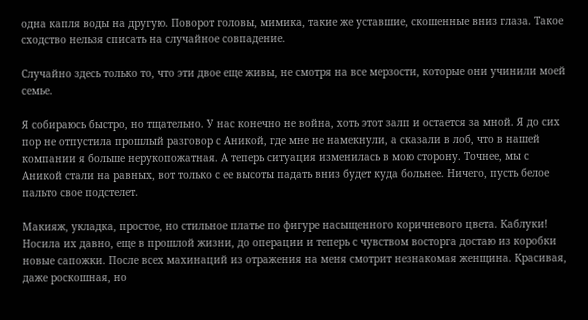одна капля воды на другую. Поворот головы, мимика, такие же уставшие, скошенные вниз глаза. Такое сходство нельзя списать на случайное совпадение.

Случайно здесь только то, что эти двое еще живы, не смотря на все мерзости, которые они учинили моей семье.

Я собираюсь быстро, но тщательно. У нас конечно не война, хоть этот залп и остается за мной. Я до сих пор не отпустила прошлый разговор с Аникой, где мне не намекнули, а сказали в лоб, что в нашей компании я больше нерукопожатная. А теперь ситуация изменилась в мою сторону. Точнее, мы с Аникой стали на равных, вот только с ее высоты падать вниз будет куда больнее. Ничего, пусть белое пальто свое подстелет.

Макияж, укладка, простое, но стильное платье по фигуре насыщенного коричневого цвета. Каблуки! Носила их давно, еще в прошлой жизни, до операции и теперь с чувством восторга достаю из коробки новые сапожки. После всех махинаций из отражения на меня смотрит незнакомая женщина. Красивая, даже роскошная, но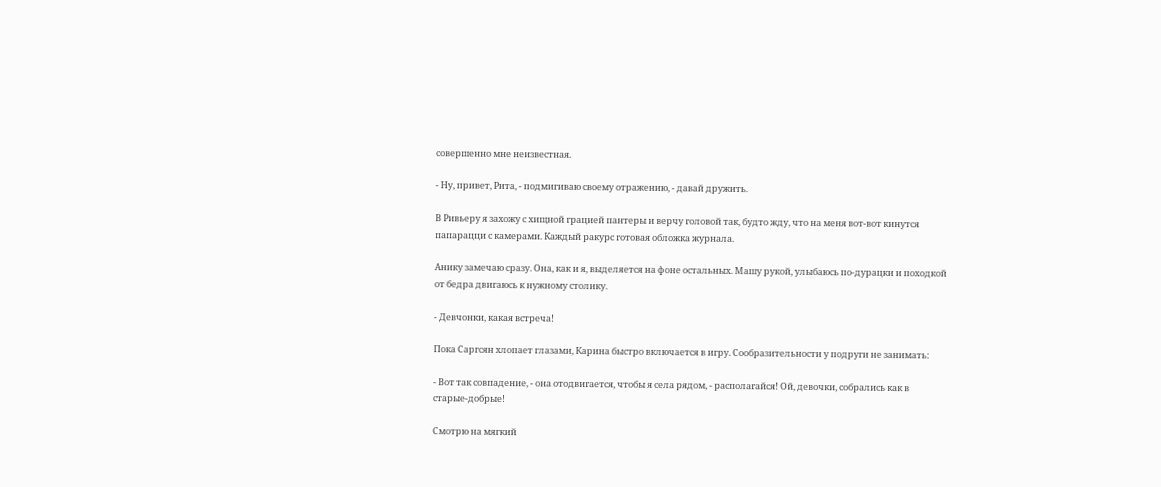совершенно мне неизвестная.

- Ну, привет, Рита, - подмигиваю своему отражению, - давай дружить.

В Ривьеру я захожу с хищной грацией пантеры и верчу головой так, будто жду, что на меня вот-вот кинутся папарацци с камерами. Каждый ракурс готовая обложка журнала.

Анику замечаю сразу. Она, как и я, выделяется на фоне остальных. Машу рукой, улыбаюсь по-дурацки и походкой от бедра двигаюсь к нужному столику.

- Девчонки, какая встреча!

Пока Саргсян хлопает глазами, Карина быстро включается в игру. Сообразительности у подруги не занимать:

- Вот так совпадение, - она отодвигается, чтобы я села рядом, - располагайся! Ой, девочки, собрались как в старые-добрые!

Смотрю на мягкий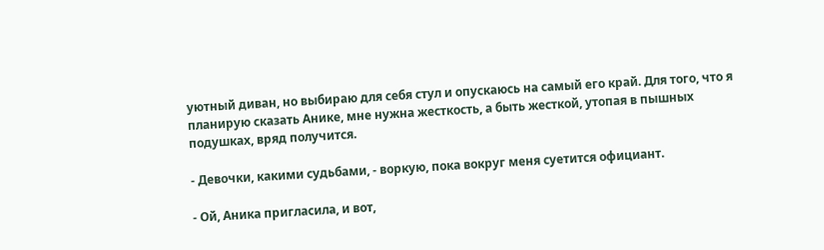уютный диван, но выбираю для себя стул и опускаюсь на самый его край. Для того, что я планирую сказать Анике, мне нужна жесткость, а быть жесткой, утопая в пышных подушках, вряд получится.

- Девочки, какими судьбами, - воркую, пока вокруг меня суетится официант.

- Ой, Аника пригласила, и вот,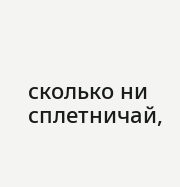сколько ни сплетничай,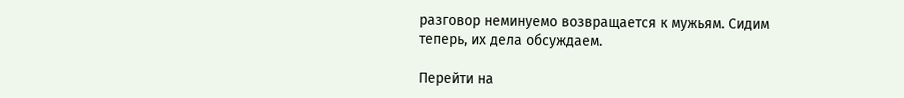разговор неминуемо возвращается к мужьям. Сидим теперь, их дела обсуждаем.

Перейти на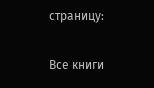страницу:

Все книги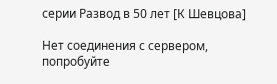серии Развод в 50 лет [К Шевцова]

Нет соединения с сервером, попробуйте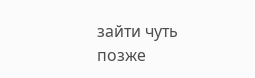зайти чуть позже